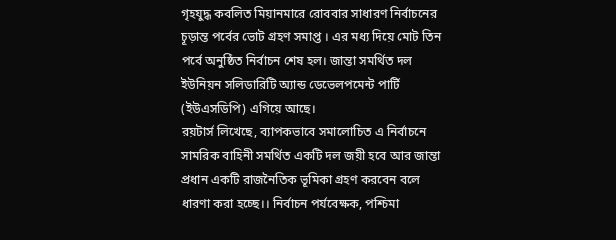গৃহযুদ্ধ কবলিত মিয়ানমারে রোববার সাধারণ নির্বাচনের চূড়ান্ত পর্বের ভোট গ্রহণ সমাপ্ত । এর মধ্য দিয়ে মোট তিন পর্বে অনুষ্ঠিত নির্বাচন শেষ হল। জান্তা সমর্থিত দল ইউনিয়ন সলিডারিটি অ্যান্ড ডেভেলপমেন্ট পার্টি (ইউএসডিপি) এগিয়ে আছে।
রয়টার্স লিখেছে, ব্যাপকভাবে সমালোচিত এ নির্বাচনে সামরিক বাহিনী সমর্থিত একটি দল জয়ী হবে আর জান্তা প্রধান একটি রাজনৈতিক ভূমিকা গ্রহণ করবেন বলে ধারণা করা হচ্ছে।। নির্বাচন পর্যবেক্ষক, পশ্চিমা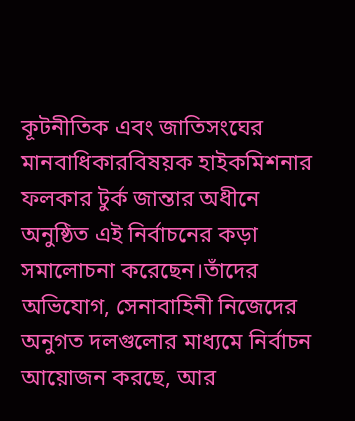কূটনীতিক এবং জাতিসংঘের মানবাধিকারবিষয়ক হাইকমিশনার ফলকার টুর্ক জান্তার অধীনে অনুষ্ঠিত এই নির্বাচনের কড়া সমালোচনা করেছেন।তাঁদের অভিযোগ, সেনাবাহিনী নিজেদের অনুগত দলগুলোর মাধ্যমে নির্বাচন আয়োজন করছে, আর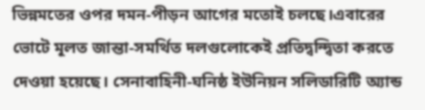ভিন্নমতের ওপর দমন-পীড়ন আগের মতোই চলছে।এবারের ভোটে মূলত জান্তা-সমর্থিত দলগুলোকেই প্রতিদ্বন্দ্বিতা করতে দেওয়া হয়েছে। সেনাবাহিনী-ঘনিষ্ঠ ইউনিয়ন সলিডারিটি অ্যান্ড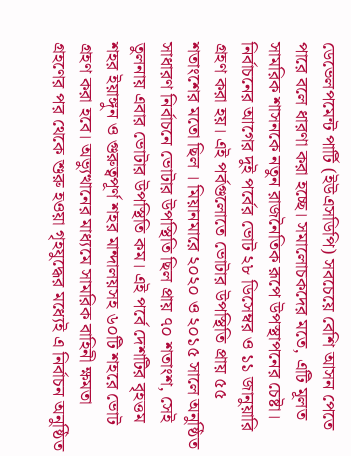ডেভেলপমেন্ট পার্টি (ইউএসডিপি) সবচেয়ে বেশি আসন পেতে পারে বলে ধারণা করা হচ্ছে। সমালোচকদের মতে, এটি মূলত সামরিক শাসনকে নতুন রাজনৈতিক রূপে উপস্থাপনের চেষ্টা।
নির্বাচনের আগের দুই পর্বের ভোট ২৮ ডিসেম্বর ও ১১ জানুয়ারি গ্রহণ করা হয়। এই পর্বগুলোতে ভোটার উপস্থিতি প্রায় ৫৫ শতাংশের মতো ছিল । মিয়ানমারে ২০২০ ও ২০১৫ সালে অনুষ্ঠিত সাধারণ নির্বাচনে ভোটার উপস্থিতি ছিল প্রায় ৭০ শতাংশ, সেই তুলনায় এবার ভোটার উপস্থিতি কম। এই পর্বে দেশটির বৃহত্তম শহর ইয়াঙ্গুন ও গুরুত্বপূর্ণ শহর মান্দালয়সহ ৬০টি শহরে ভোট গ্রহণ করা হবে। অভ্যুত্থানের মাধ্যমে সামরিক বাহিনী ক্ষমতা গ্রহণের পর থেকে শুরু হওয়া গৃহযুদ্ধের মধ্যেই এ নির্বাচন অনুষ্ঠিত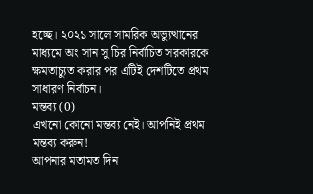হচ্ছে। ২০২১ সালে সামরিক অভ্যুত্থানের মাধ্যমে অং সান সু চির নির্বাচিত সরকারকে ক্ষমতাচ্যুত করার পর এটিই দেশটিতে প্রথম সাধারণ নির্বাচন।
মন্তব্য (0)
এখনো কোনো মন্তব্য নেই। আপনিই প্রথম মন্তব্য করুন!
আপনার মতামত দিন